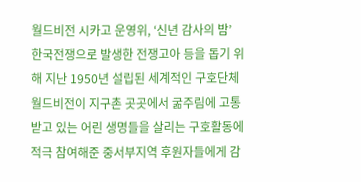월드비전 시카고 운영위, ‘신년 감사의 밤’
한국전쟁으로 발생한 전쟁고아 등을 돕기 위해 지난 1950년 설립된 세계적인 구호단체 월드비전이 지구촌 곳곳에서 굶주림에 고통 받고 있는 어린 생명들을 살리는 구호활동에 적극 참여해준 중서부지역 후원자들에게 감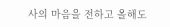사의 마음을 전하고 올해도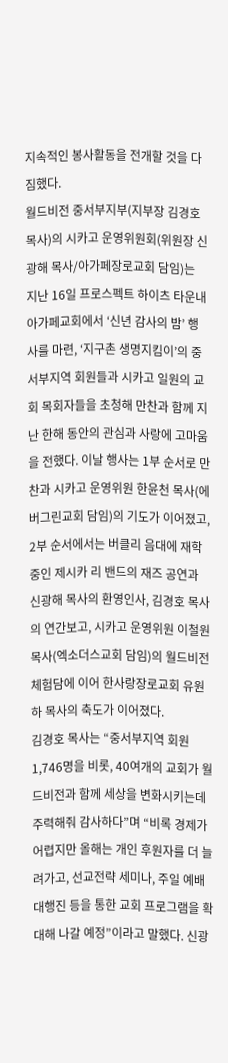지속적인 봉사활동을 전개할 것을 다짐했다.
월드비전 중서부지부(지부장 김경호 목사)의 시카고 운영위원회(위원장 신광해 목사/아가페장로교회 담임)는 지난 16일 프로스펙트 하이츠 타운내 아가페교회에서 ‘신년 감사의 밤’ 행사를 마련, ‘지구촌 생명지킴이’의 중서부지역 회원들과 시카고 일원의 교회 목회자들을 초청해 만찬과 함께 지난 한해 동안의 관심과 사랑에 고마움을 전했다. 이날 행사는 1부 순서로 만찬과 시카고 운영위원 한윤천 목사(에버그린교회 담임)의 기도가 이어졌고, 2부 순서에서는 버클리 음대에 재학중인 제시카 리 밴드의 재즈 공연과 신광해 목사의 환영인사, 김경호 목사의 연간보고, 시카고 운영위원 이철원 목사(엑소더스교회 담임)의 월드비전 체험담에 이어 한사랑장로교회 유원하 목사의 축도가 이어졌다.
김경호 목사는 “중서부지역 회원 1,746명을 비롯, 40여개의 교회가 월드비전과 함께 세상을 변화시키는데 주력해줘 감사하다”며 “비록 경제가 어렵지만 올해는 개인 후원자를 더 늘려가고, 선교전략 세미나, 주일 예배 대행진 등을 통한 교회 프로그램을 확대해 나갈 예정”이라고 말했다. 신광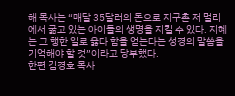해 목사는 “매달 35달러의 돈으로 지구촌 저 멀리에서 굶고 있는 아이들의 생명을 지킬 수 있다. 지혜는 그 행한 일로 옳다 함을 얻는다는 성경의 말씀을 기억해야 할 것”이라고 당부했다.
한편 김경호 목사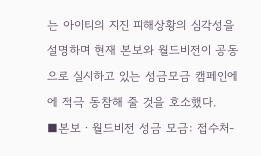는 아이티의 지진 피해상황의 심각성을 설명하며 현재 본보와 월드비전이 공동으로 실시하고 있는 성금모금 캠페인에 에 적극 동참해 줄 것을 호소했다.
■본보ㆍ월드비전 성금 모금: 접수처-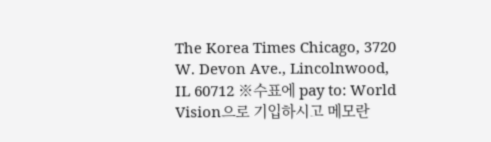The Korea Times Chicago, 3720 W. Devon Ave., Lincolnwood, IL 60712 ※수표에 pay to: World Vision으로 기입하시고 메모란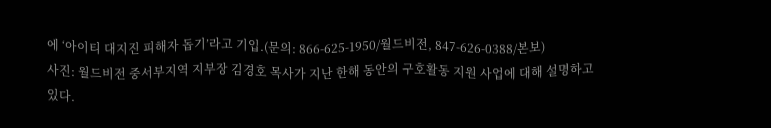에 ‘아이티 대지진 피해자 돕기’라고 기입.(문의: 866-625-1950/월드비전, 847-626-0388/본보)
사진: 월드비전 중서부지역 지부장 김경호 목사가 지난 한해 동안의 구호활동 지원 사업에 대해 설명하고 있다.